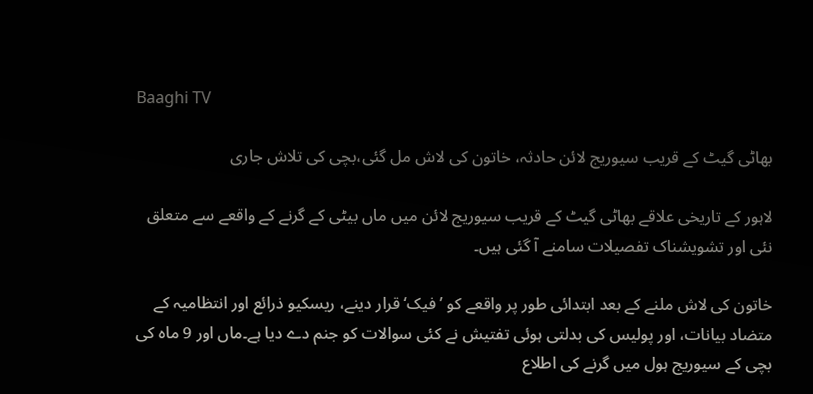Baaghi TV

بھاٹی گیٹ کے قریب سیوریج لائن حادثہ، خاتون کی لاش مل گئی،بچی کی تلاش جاری

لاہور کے تاریخی علاقے بھاٹی گیٹ کے قریب سیوریج لائن میں ماں بیٹی کے گرنے کے واقعے سے متعلق نئی اور تشویشناک تفصیلات سامنے آ گئی ہیں۔

خاتون کی لاش ملنے کے بعد ابتدائی طور پر واقعے کو ’فیک‘ قرار دینے، ریسکیو ذرائع اور انتظامیہ کے متضاد بیانات، اور پولیس کی بدلتی ہوئی تفتیش نے کئی سوالات کو جنم دے دیا ہے۔ماں اور 9 ماہ کی بچی کے سیوریج ہول میں گرنے کی اطلاع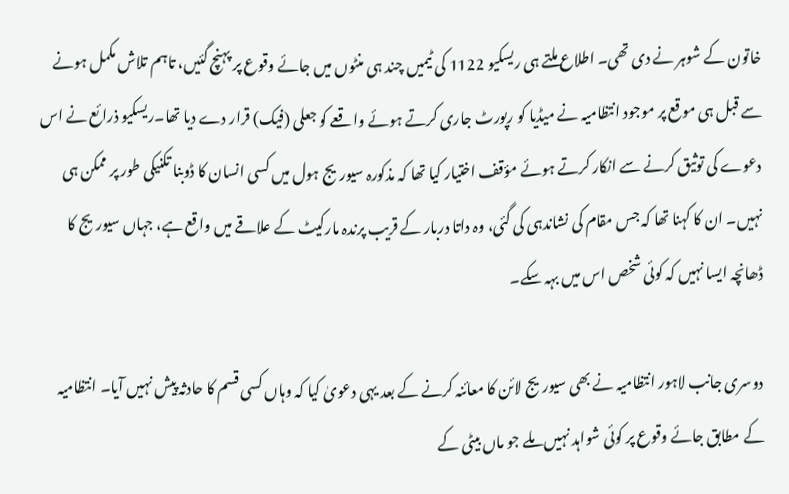خاتون کے شوہر نے دی تھی۔ اطلاع ملتے ہی ریسکیو 1122 کی ٹیمیں چند ہی منٹوں میں جائے وقوع پر پہنچ گئیں، تاہم تلاش مکمل ہونے سے قبل ہی موقع پر موجود انتظامیہ نے میڈیا کو رپورٹ جاری کرتے ہوئے واقعے کو جعلی (فیک) قرار دے دیا تھا۔ریسکیو ذرائع نے اس دعوے کی توثیق کرنے سے انکار کرتے ہوئے مؤقف اختیار کیا تھا کہ مذکورہ سیوریج ہول میں کسی انسان کا ڈوبنا تکنیکی طور پر ممکن ہی نہیں۔ ان کا کہنا تھا کہ جس مقام کی نشاندہی کی گئی، وہ داتا دربار کے قریب پرندہ مارکیٹ کے علاقے میں واقع ہے، جہاں سیوریج کا ڈھانچہ ایسا نہیں کہ کوئی شخص اس میں بہہ سکے۔

دوسری جانب لاہور انتظامیہ نے بھی سیوریج لائن کا معائنہ کرنے کے بعد یہی دعویٰ کیا کہ وہاں کسی قسم کا حادثہ پیش نہیں آیا۔ انتظامیہ کے مطابق جائے وقوع پر کوئی شواہد نہیں ملے جو ماں بیٹی کے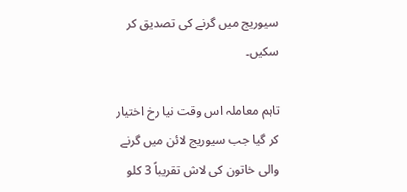سیوریج میں گرنے کی تصدیق کر سکیں۔

تاہم معاملہ اس وقت نیا رخ اختیار کر گیا جب سیوریج لائن میں گرنے والی خاتون کی لاش تقریباً 3 کلو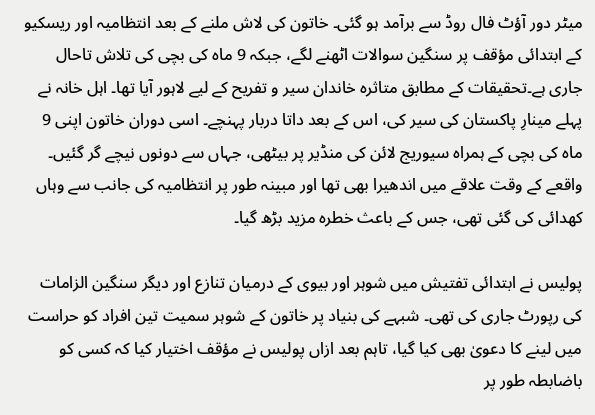میٹر دور آؤٹ فال روڈ سے برآمد ہو گئی۔ خاتون کی لاش ملنے کے بعد انتظامیہ اور ریسکیو کے ابتدائی مؤقف پر سنگین سوالات اٹھنے لگے، جبکہ 9 ماہ کی بچی کی تلاش تاحال جاری ہے۔تحقیقات کے مطابق متاثرہ خاندان سیر و تفریح کے لیے لاہور آیا تھا۔ اہل خانہ نے پہلے مینارِ پاکستان کی سیر کی، اس کے بعد داتا دربار پہنچے۔ اسی دوران خاتون اپنی 9 ماہ کی بچی کے ہمراہ سیوریج لائن کی منڈیر پر بیٹھی، جہاں سے دونوں نیچے گر گئیں۔ واقعے کے وقت علاقے میں اندھیرا بھی تھا اور مبینہ طور پر انتظامیہ کی جانب سے وہاں کھدائی کی گئی تھی، جس کے باعث خطرہ مزید بڑھ گیا۔

پولیس نے ابتدائی تفتیش میں شوہر اور بیوی کے درمیان تنازع اور دیگر سنگین الزامات کی رپورٹ جاری کی تھی۔ شبہے کی بنیاد پر خاتون کے شوہر سمیت تین افراد کو حراست میں لینے کا دعویٰ بھی کیا گیا، تاہم بعد ازاں پولیس نے مؤقف اختیار کیا کہ کسی کو باضابطہ طور پر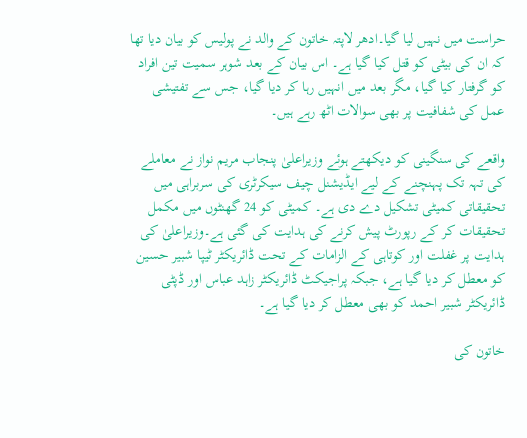حراست میں نہیں لیا گیا۔ادھر لاپتہ خاتون کے والد نے پولیس کو بیان دیا تھا کہ ان کی بیٹی کو قتل کیا گیا ہے۔ اس بیان کے بعد شوہر سمیت تین افراد کو گرفتار کیا گیا، مگر بعد میں انہیں رہا کر دیا گیا، جس سے تفتیشی عمل کی شفافیت پر بھی سوالات اٹھ رہے ہیں۔

واقعے کی سنگینی کو دیکھتے ہوئے وزیراعلیٰ پنجاب مریم نواز نے معاملے کی تہہ تک پہنچنے کے لیے ایڈیشنل چیف سیکرٹری کی سربراہی میں تحقیقاتی کمیٹی تشکیل دے دی ہے۔ کمیٹی کو 24 گھنٹوں میں مکمل تحقیقات کر کے رپورٹ پیش کرنے کی ہدایت کی گئی ہے۔وزیراعلیٰ کی ہدایت پر غفلت اور کوتاہی کے الزامات کے تحت ڈائریکٹر ٹیپا شبیر حسین کو معطل کر دیا گیا ہے، جبکہ پراجیکٹ ڈائریکٹر زاہد عباس اور ڈپٹی ڈائریکٹر شبیر احمد کو بھی معطل کر دیا گیا ہے۔

خاتون کی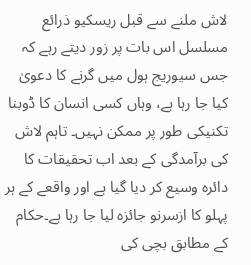لاش ملنے سے قبل ریسکیو ذرائع مسلسل اس بات پر زور دیتے رہے کہ جس سیوریج ہول میں گرنے کا دعویٰ کیا جا رہا ہے، وہاں کسی انسان کا ڈوبنا تکنیکی طور پر ممکن نہیں۔ تاہم لاش کی برآمدگی کے بعد اب تحقیقات کا دائرہ وسیع کر دیا گیا ہے اور واقعے کے ہر پہلو کا ازسرنو جائزہ لیا جا رہا ہے۔حکام کے مطابق بچی کی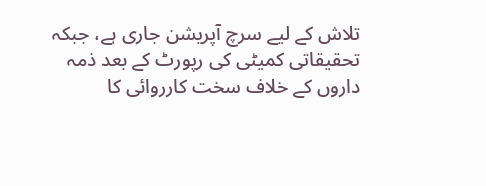تلاش کے لیے سرچ آپریشن جاری ہے، جبکہ تحقیقاتی کمیٹی کی رپورٹ کے بعد ذمہ داروں کے خلاف سخت کارروائی کا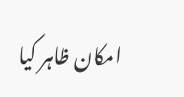امکان ظاہر کیا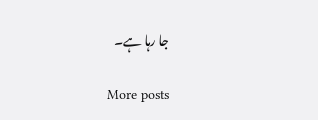جا رہا ہے۔

More posts